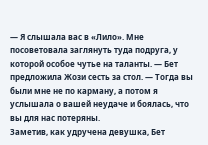— Я слышала вас в «Лило». Мне посоветовала заглянуть туда подруга, у которой особое чутье на таланты. — Бет предложила Жози сесть за стол. — Тогда вы были мне не по карману, а потом я услышала о вашей неудаче и боялась, что вы для нас потеряны.
Заметив, как удручена девушка, Бет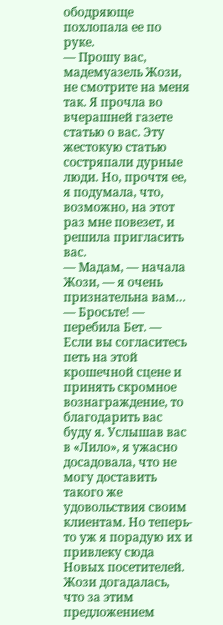ободряюще похлопала ее по руке.
— Прошу вас, мадемуазель Жози, не смотрите на меня так. Я прочла во вчерашней газете статью о вас. Эту жестокую статью состряпали дурные люди. Но, прочтя ее, я подумала, что, возможно, на этот раз мне повезет, и решила пригласить вас.
— Мадам, — начала Жози, — я очень признательна вам…
— Бросьте! — перебила Бет. — Если вы согласитесь петь на этой крошечной сцене и принять скромное вознаграждение, то благодарить вас буду я. Услышав вас в «Лило», я ужасно досадовала, что не могу доставить такого же удовольствия своим клиентам. Но теперь-то уж я порадую их и привлеку сюда Новых посетителей.
Жози догадалась, что за этим предложением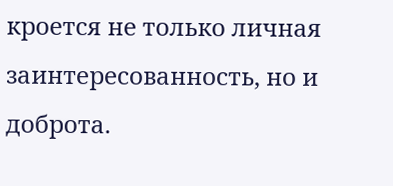кроется не только личная заинтересованность, но и доброта.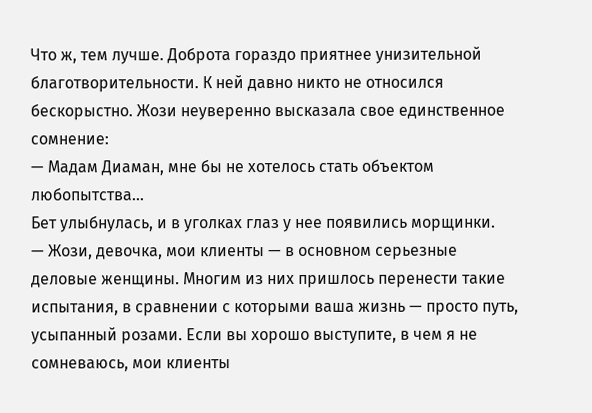Что ж, тем лучше. Доброта гораздо приятнее унизительной благотворительности. К ней давно никто не относился бескорыстно. Жози неуверенно высказала свое единственное сомнение:
— Мадам Диаман, мне бы не хотелось стать объектом любопытства…
Бет улыбнулась, и в уголках глаз у нее появились морщинки.
— Жози, девочка, мои клиенты — в основном серьезные деловые женщины. Многим из них пришлось перенести такие испытания, в сравнении с которыми ваша жизнь — просто путь, усыпанный розами. Если вы хорошо выступите, в чем я не сомневаюсь, мои клиенты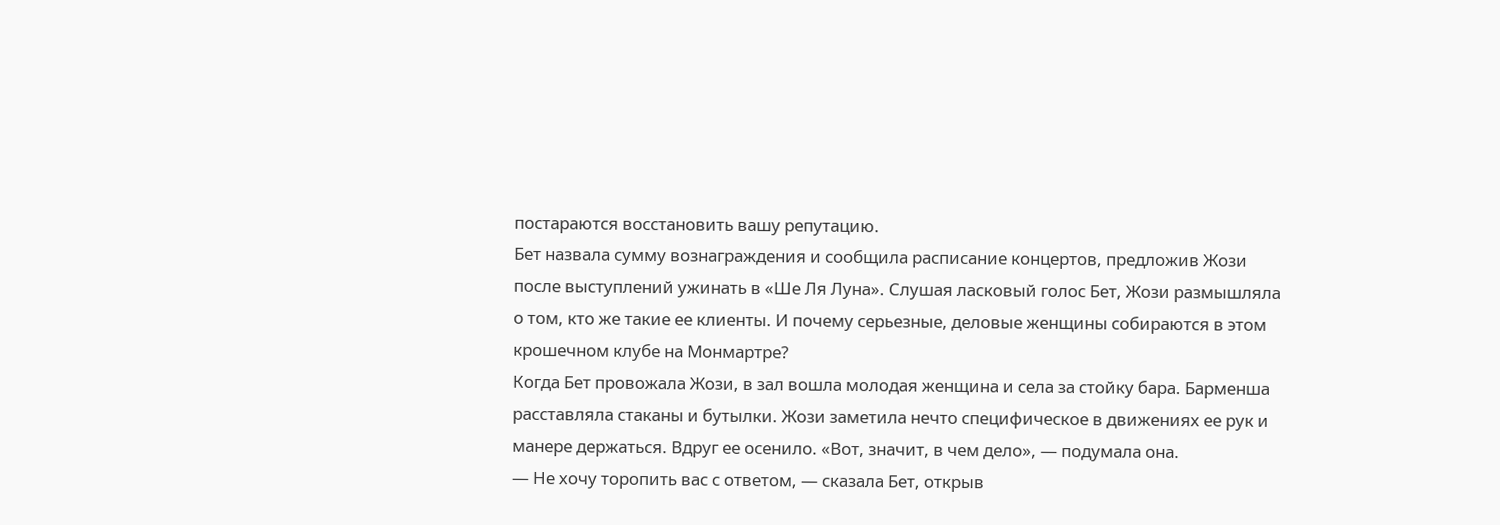постараются восстановить вашу репутацию.
Бет назвала сумму вознаграждения и сообщила расписание концертов, предложив Жози после выступлений ужинать в «Ше Ля Луна». Слушая ласковый голос Бет, Жози размышляла о том, кто же такие ее клиенты. И почему серьезные, деловые женщины собираются в этом крошечном клубе на Монмартре?
Когда Бет провожала Жози, в зал вошла молодая женщина и села за стойку бара. Барменша расставляла стаканы и бутылки. Жози заметила нечто специфическое в движениях ее рук и манере держаться. Вдруг ее осенило. «Вот, значит, в чем дело», — подумала она.
— Не хочу торопить вас с ответом, — сказала Бет, открыв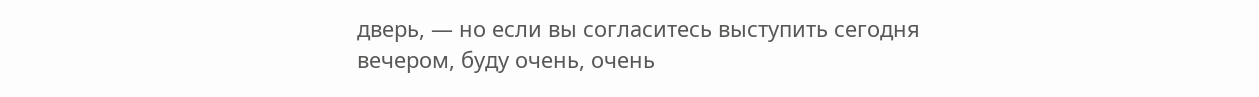дверь, — но если вы согласитесь выступить сегодня вечером, буду очень, очень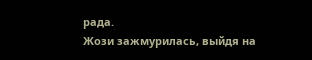рада.
Жози зажмурилась, выйдя на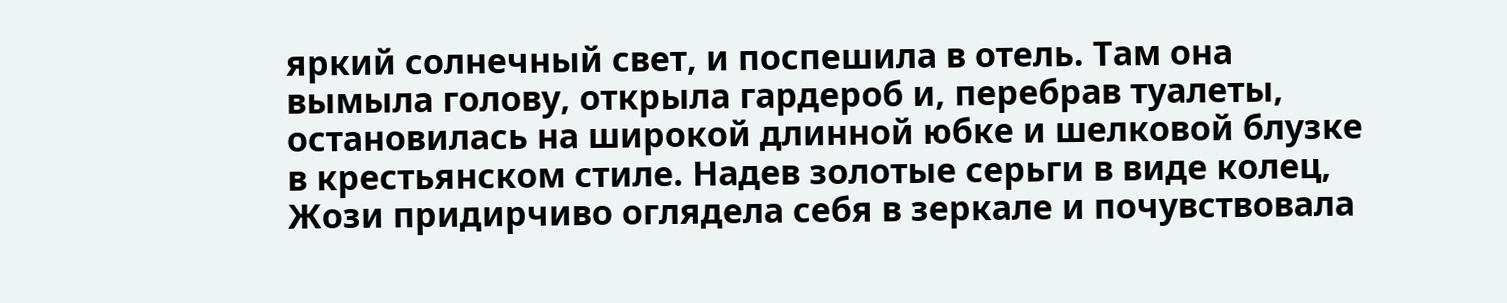яркий солнечный свет, и поспешила в отель. Там она вымыла голову, открыла гардероб и, перебрав туалеты, остановилась на широкой длинной юбке и шелковой блузке в крестьянском стиле. Надев золотые серьги в виде колец, Жози придирчиво оглядела себя в зеркале и почувствовала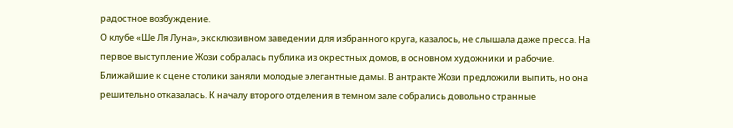радостное возбуждение.
О клубе «Ше Ля Луна», эксклюзивном заведении для избранного круга, казалось, не слышала даже пресса. На первое выступление Жози собралась публика из окрестных домов, в основном художники и рабочие. Ближайшие к сцене столики заняли молодые элегантные дамы. В антракте Жози предложили выпить, но она решительно отказалась. К началу второго отделения в темном зале собрались довольно странные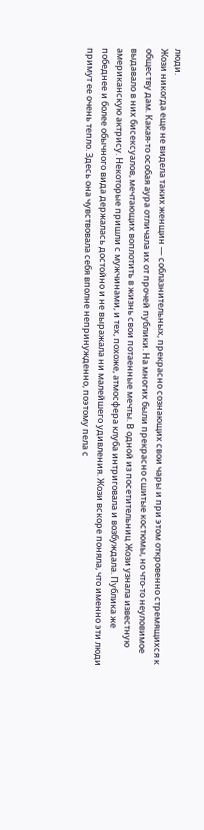люди.
Жози никогда еще не видела таких женщин — соблазнительных, прекрасно сознающих свои чары и при этом откровенно стремящихся к обществу дам. Какая-то особая аура отличала их от прочей публики. На многих были прекрасно сшитые костюмы, но что-то неуловимое выдавало в них бисексуалов, мечтающих воплотить в жизнь свои потаенные мечты. В одной из посетительниц Жози узнала известную американскую актрису. Некоторые пришли с мужчинами, и тех, похоже, атмосфера клуба интриговала и возбуждала. Публика же победнее и более обычного вида держалась достойно и не выражала ни малейшего удивления. Жози вскоре поняла, что именно эти люди примут ее очень тепло. Здесь она чувствовала себя вполне непринужденно, поэтому пела с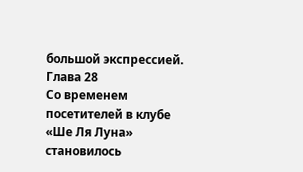большой экспрессией.
Глава 28
Со временем посетителей в клубе «Ше Ля Луна» становилось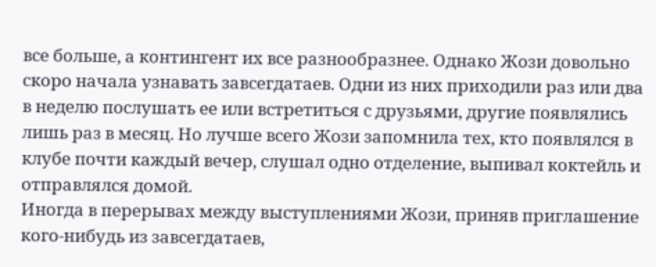все больше, а контингент их все разнообразнее. Однако Жози довольно скоро начала узнавать завсегдатаев. Одни из них приходили раз или два в неделю послушать ее или встретиться с друзьями, другие появлялись лишь раз в месяц. Но лучше всего Жози запомнила тех, кто появлялся в клубе почти каждый вечер, слушал одно отделение, выпивал коктейль и отправлялся домой.
Иногда в перерывах между выступлениями Жози, приняв приглашение кого-нибудь из завсегдатаев,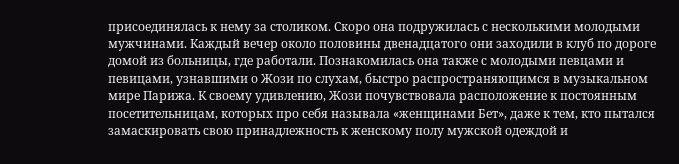присоединялась к нему за столиком. Скоро она подружилась с несколькими молодыми мужчинами. Каждый вечер около половины двенадцатого они заходили в клуб по дороге домой из больницы, где работали. Познакомилась она также с молодыми певцами и певицами, узнавшими о Жози по слухам, быстро распространяющимся в музыкальном мире Парижа. К своему удивлению, Жози почувствовала расположение к постоянным посетительницам, которых про себя называла «женщинами Бет», даже к тем, кто пытался замаскировать свою принадлежность к женскому полу мужской одеждой и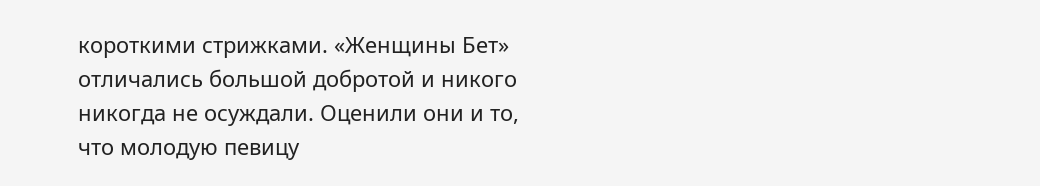короткими стрижками. «Женщины Бет» отличались большой добротой и никого никогда не осуждали. Оценили они и то, что молодую певицу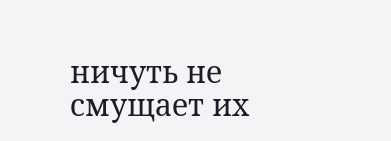ничуть не смущает их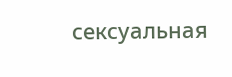сексуальная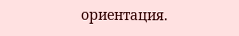ориентация.